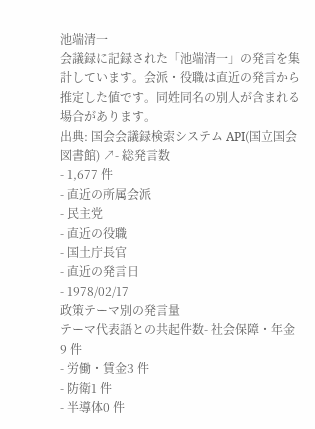池端清一
会議録に記録された「池端清一」の発言を集計しています。会派・役職は直近の発言から推定した値です。同姓同名の別人が含まれる場合があります。
出典: 国会会議録検索システム API(国立国会図書館) ↗- 総発言数
- 1,677 件
- 直近の所属会派
- 民主党
- 直近の役職
- 国土庁長官
- 直近の発言日
- 1978/02/17
政策テーマ別の発言量
テーマ代表語との共起件数- 社会保障・年金9 件
- 労働・賃金3 件
- 防衛1 件
- 半導体0 件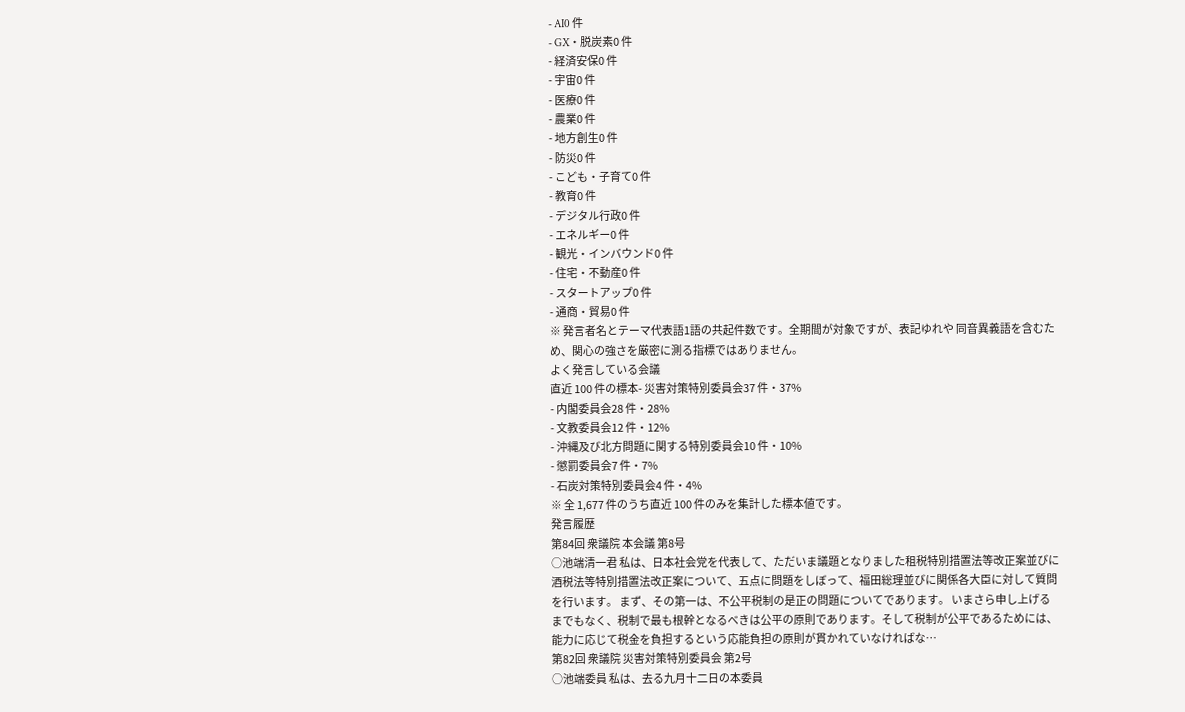- AI0 件
- GX・脱炭素0 件
- 経済安保0 件
- 宇宙0 件
- 医療0 件
- 農業0 件
- 地方創生0 件
- 防災0 件
- こども・子育て0 件
- 教育0 件
- デジタル行政0 件
- エネルギー0 件
- 観光・インバウンド0 件
- 住宅・不動産0 件
- スタートアップ0 件
- 通商・貿易0 件
※ 発言者名とテーマ代表語1語の共起件数です。全期間が対象ですが、表記ゆれや 同音異義語を含むため、関心の強さを厳密に測る指標ではありません。
よく発言している会議
直近 100 件の標本- 災害対策特別委員会37 件・37%
- 内閣委員会28 件・28%
- 文教委員会12 件・12%
- 沖縄及び北方問題に関する特別委員会10 件・10%
- 懲罰委員会7 件・7%
- 石炭対策特別委員会4 件・4%
※ 全 1,677 件のうち直近 100 件のみを集計した標本値です。
発言履歴
第84回 衆議院 本会議 第8号
○池端清一君 私は、日本社会党を代表して、ただいま議題となりました租税特別措置法等改正案並びに酒税法等特別措置法改正案について、五点に問題をしぼって、福田総理並びに関係各大臣に対して質問を行います。 まず、その第一は、不公平税制の是正の問題についてであります。 いまさら申し上げるまでもなく、税制で最も根幹となるべきは公平の原則であります。そして税制が公平であるためには、能力に応じて税金を負担するという応能負担の原則が貫かれていなければな…
第82回 衆議院 災害対策特別委員会 第2号
○池端委員 私は、去る九月十二日の本委員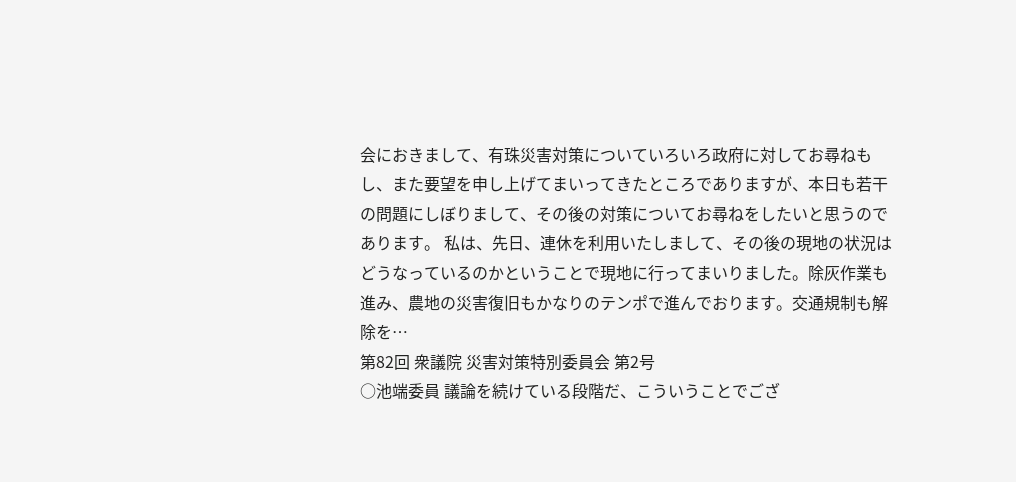会におきまして、有珠災害対策についていろいろ政府に対してお尋ねもし、また要望を申し上げてまいってきたところでありますが、本日も若干の問題にしぼりまして、その後の対策についてお尋ねをしたいと思うのであります。 私は、先日、連休を利用いたしまして、その後の現地の状況はどうなっているのかということで現地に行ってまいりました。除灰作業も進み、農地の災害復旧もかなりのテンポで進んでおります。交通規制も解除を…
第82回 衆議院 災害対策特別委員会 第2号
○池端委員 議論を続けている段階だ、こういうことでござ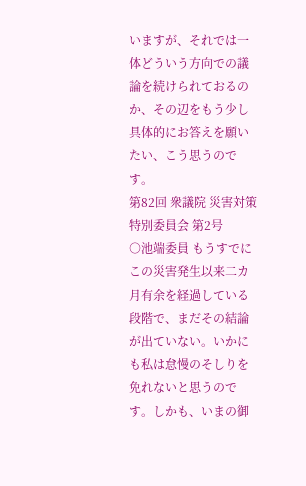いますが、それでは一体どういう方向での議論を続けられておるのか、その辺をもう少し具体的にお答えを願いたい、こう思うのです。
第82回 衆議院 災害対策特別委員会 第2号
○池端委員 もうすでにこの災害発生以来二カ月有余を経過している段階で、まだその結論が出ていない。いかにも私は怠慢のそしりを免れないと思うのです。しかも、いまの御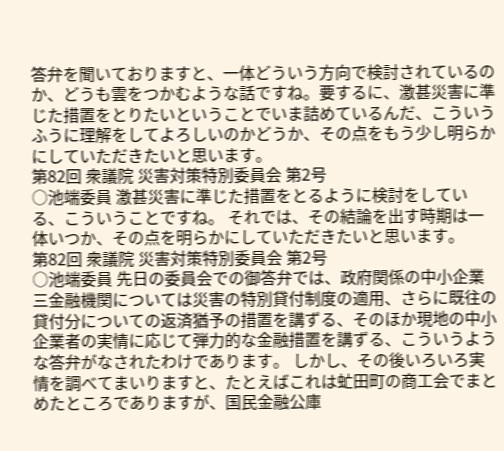答弁を聞いておりますと、一体どういう方向で検討されているのか、どうも雲をつかむような話ですね。要するに、激甚災害に準じた措置をとりたいということでいま詰めているんだ、こういうふうに理解をしてよろしいのかどうか、その点をもう少し明らかにしていただきたいと思います。
第82回 衆議院 災害対策特別委員会 第2号
○池端委員 激甚災害に準じた措置をとるように検討をしている、こういうことですね。 それでは、その結論を出す時期は一体いつか、その点を明らかにしていただきたいと思います。
第82回 衆議院 災害対策特別委員会 第2号
○池端委員 先日の委員会での御答弁では、政府関係の中小企業三金融機関については災害の特別貸付制度の適用、さらに既往の貸付分についての返済猶予の措置を講ずる、そのほか現地の中小企業者の実情に応じて弾力的な金融措置を講ずる、こういうような答弁がなされたわけであります。 しかし、その後いろいろ実情を調べてまいりますと、たとえばこれは虻田町の商工会でまとめたところでありますが、国民金融公庫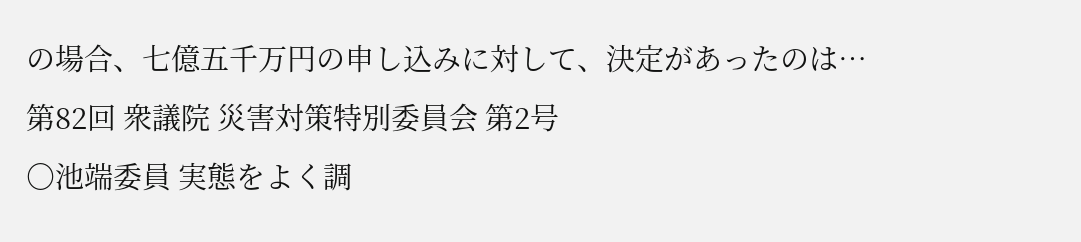の場合、七億五千万円の申し込みに対して、決定があったのは…
第82回 衆議院 災害対策特別委員会 第2号
○池端委員 実態をよく調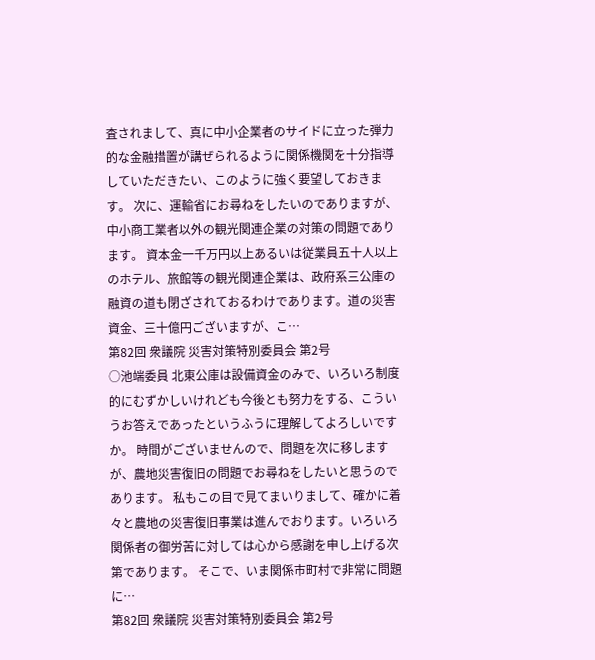査されまして、真に中小企業者のサイドに立った弾力的な金融措置が講ぜられるように関係機関を十分指導していただきたい、このように強く要望しておきます。 次に、運輸省にお尋ねをしたいのでありますが、中小商工業者以外の観光関連企業の対策の問題であります。 資本金一千万円以上あるいは従業員五十人以上のホテル、旅館等の観光関連企業は、政府系三公庫の融資の道も閉ざされておるわけであります。道の災害資金、三十億円ございますが、こ…
第82回 衆議院 災害対策特別委員会 第2号
○池端委員 北東公庫は設備資金のみで、いろいろ制度的にむずかしいけれども今後とも努力をする、こういうお答えであったというふうに理解してよろしいですか。 時間がございませんので、問題を次に移しますが、農地災害復旧の問題でお尋ねをしたいと思うのであります。 私もこの目で見てまいりまして、確かに着々と農地の災害復旧事業は進んでおります。いろいろ関係者の御労苦に対しては心から感謝を申し上げる次第であります。 そこで、いま関係市町村で非常に問題に…
第82回 衆議院 災害対策特別委員会 第2号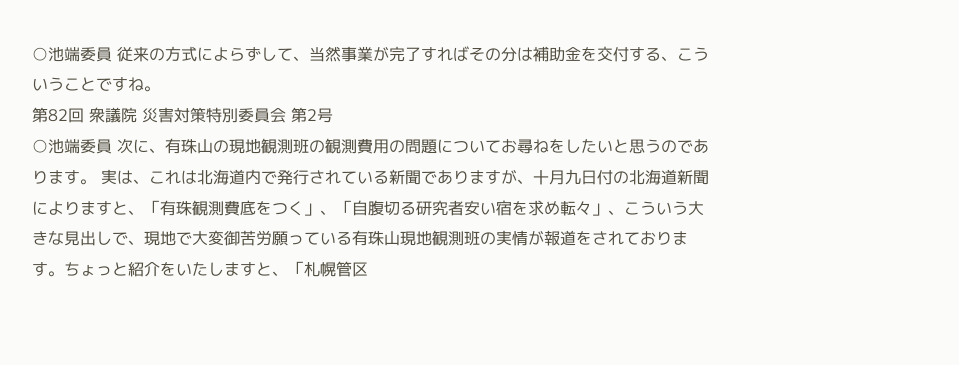○池端委員 従来の方式によらずして、当然事業が完了すればその分は補助金を交付する、こういうことですね。
第82回 衆議院 災害対策特別委員会 第2号
○池端委員 次に、有珠山の現地観測班の観測費用の問題についてお尋ねをしたいと思うのであります。 実は、これは北海道内で発行されている新聞でありますが、十月九日付の北海道新聞によりますと、「有珠観測費底をつく」、「自腹切る研究者安い宿を求め転々」、こういう大きな見出しで、現地で大変御苦労願っている有珠山現地観測班の実情が報道をされております。ちょっと紹介をいたしますと、「札幌管区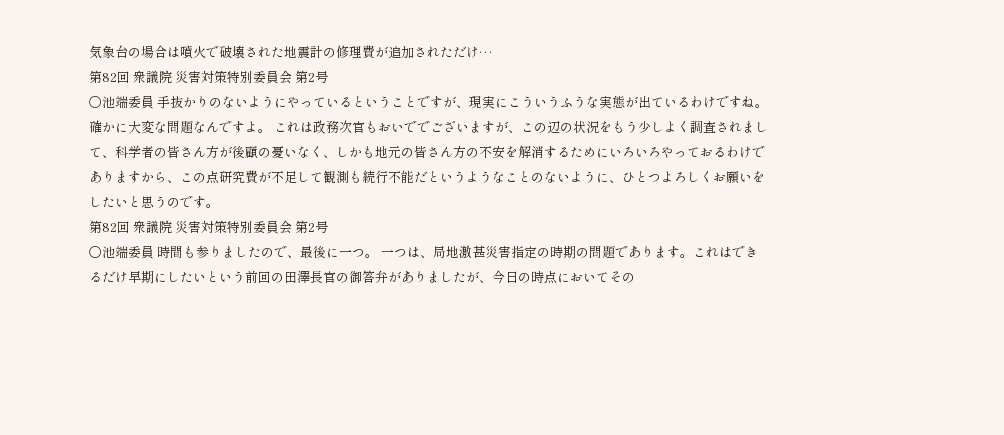気象台の場合は噴火で破壊された地震計の修理費が追加されただけ…
第82回 衆議院 災害対策特別委員会 第2号
○池端委員 手抜かりのないようにやっているということですが、現実にこういうふうな実態が出ているわけですね。確かに大変な問題なんですよ。 これは政務次官もおいででございますが、この辺の状況をもう少しよく調査されまして、科学者の皆さん方が後顧の憂いなく、しかも地元の皆さん方の不安を解消するためにいろいろやっておるわけでありますから、この点研究費が不足して観測も続行不能だというようなことのないように、ひとつよろしくお願いをしたいと思うのです。
第82回 衆議院 災害対策特別委員会 第2号
○池端委員 時間も参りましたので、最後に一つ。 一つは、局地激甚災害指定の時期の問題であります。これはできるだけ早期にしたいという前回の田澤長官の御答弁がありましたが、今日の時点においてその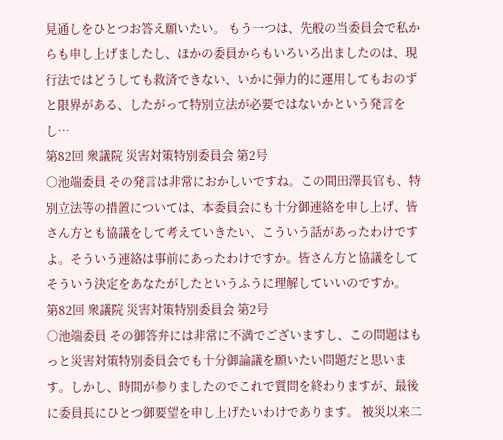見通しをひとつお答え願いたい。 もう一つは、先般の当委員会で私からも申し上げましたし、ほかの委員からもいろいろ出ましたのは、現行法ではどうしても救済できない、いかに弾力的に運用してもおのずと限界がある、したがって特別立法が必要ではないかという発言をし…
第82回 衆議院 災害対策特別委員会 第2号
○池端委員 その発言は非常におかしいですね。この間田澤長官も、特別立法等の措置については、本委員会にも十分御連絡を申し上げ、皆さん方とも協議をして考えていきたい、こういう話があったわけですよ。そういう連絡は事前にあったわけですか。皆さん方と協議をしてそういう決定をあなたがしたというふうに理解していいのですか。
第82回 衆議院 災害対策特別委員会 第2号
○池端委員 その御答弁には非常に不満でございますし、この問題はもっと災害対策特別委員会でも十分御論議を願いたい問題だと思います。しかし、時間が参りましたのでこれで質問を終わりますが、最後に委員長にひとつ御要望を申し上げたいわけであります。 被災以来二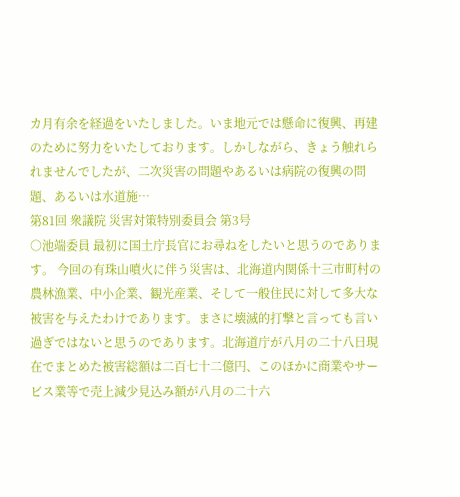カ月有余を経過をいたしました。いま地元では懸命に復興、再建のために努力をいたしております。しかしながら、きょう触れられませんでしたが、二次災害の問題やあるいは病院の復興の問題、あるいは水道施…
第81回 衆議院 災害対策特別委員会 第3号
○池端委員 最初に国土庁長官にお尋ねをしたいと思うのであります。 今回の有珠山噴火に伴う災害は、北海道内関係十三市町村の農林漁業、中小企業、観光産業、そして一般住民に対して多大な被害を与えたわけであります。まさに壊滅的打撃と言っても言い過ぎではないと思うのであります。北海道庁が八月の二十八日現在でまとめた被害総額は二百七十二億円、このほかに商業やサービス業等で売上減少見込み額が八月の二十六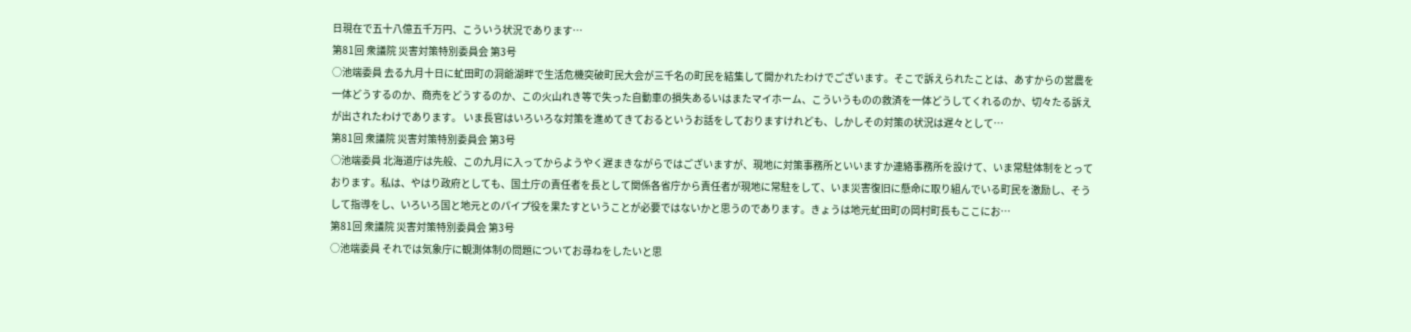日現在で五十八億五千万円、こういう状況であります…
第81回 衆議院 災害対策特別委員会 第3号
○池端委員 去る九月十日に虻田町の洞爺湖畔で生活危機突破町民大会が三千名の町民を結集して開かれたわけでございます。そこで訴えられたことは、あすからの営農を一体どうするのか、商売をどうするのか、この火山れき等で失った自動車の損失あるいはまたマイホーム、こういうものの救済を一体どうしてくれるのか、切々たる訴えが出されたわけであります。 いま長官はいろいろな対策を進めてきておるというお話をしておりますけれども、しかしその対策の状況は遅々として…
第81回 衆議院 災害対策特別委員会 第3号
○池端委員 北海道庁は先般、この九月に入ってからようやく遅まきながらではございますが、現地に対策事務所といいますか連絡事務所を設けて、いま常駐体制をとっております。私は、やはり政府としても、国土庁の責任者を長として関係各省庁から責任者が現地に常駐をして、いま災害復旧に懸命に取り組んでいる町民を激励し、そうして指導をし、いろいろ国と地元とのパイプ役を果たすということが必要ではないかと思うのであります。きょうは地元虻田町の岡村町長もここにお…
第81回 衆議院 災害対策特別委員会 第3号
○池端委員 それでは気象庁に観測体制の問題についてお尋ねをしたいと思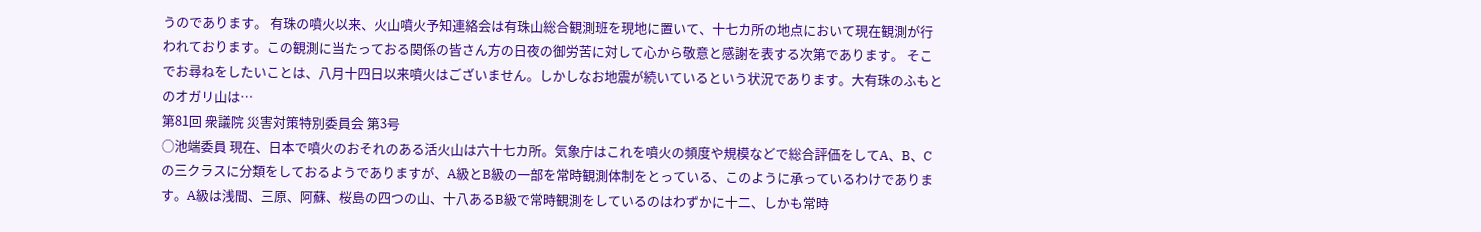うのであります。 有珠の噴火以来、火山噴火予知連絡会は有珠山総合観測班を現地に置いて、十七カ所の地点において現在観測が行われております。この観測に当たっておる関係の皆さん方の日夜の御労苦に対して心から敬意と感謝を表する次第であります。 そこでお尋ねをしたいことは、八月十四日以来噴火はございません。しかしなお地震が続いているという状況であります。大有珠のふもとのオガリ山は…
第81回 衆議院 災害対策特別委員会 第3号
○池端委員 現在、日本で噴火のおそれのある活火山は六十七カ所。気象庁はこれを噴火の頻度や規模などで総合評価をしてA、B、Cの三クラスに分類をしておるようでありますが、A級とB級の一部を常時観測体制をとっている、このように承っているわけであります。A級は浅間、三原、阿蘇、桜島の四つの山、十八あるB級で常時観測をしているのはわずかに十二、しかも常時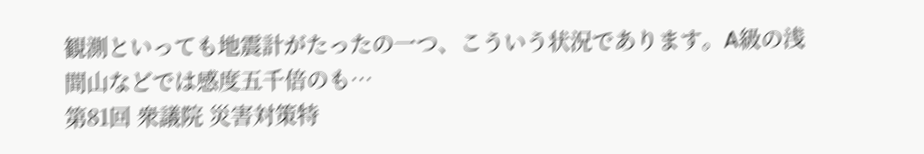観測といっても地震計がたったの一つ、こういう状況であります。A級の浅間山などでは感度五千倍のも…
第81回 衆議院 災害対策特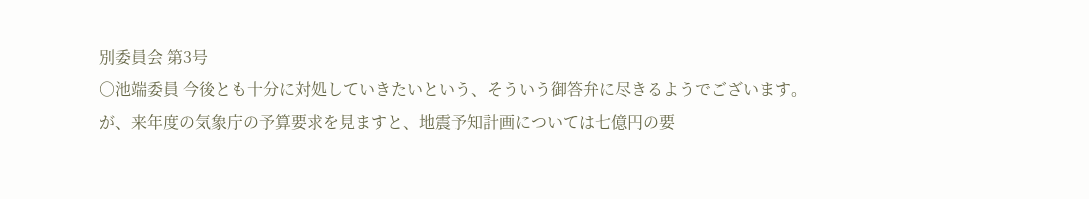別委員会 第3号
○池端委員 今後とも十分に対処していきたいという、そういう御答弁に尽きるようでございます。が、来年度の気象庁の予算要求を見ますと、地震予知計画については七億円の要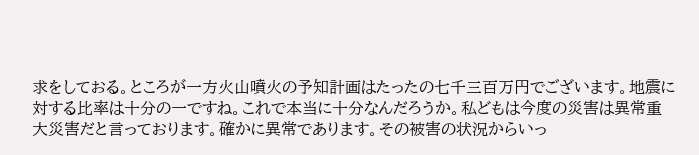求をしておる。ところが一方火山噴火の予知計画はたったの七千三百万円でございます。地震に対する比率は十分の一ですね。これで本当に十分なんだろうか。私どもは今度の災害は異常重大災害だと言っております。確かに異常であります。その被害の状況からいっ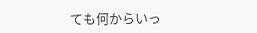ても何からいっ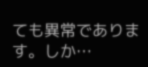ても異常であります。しか…